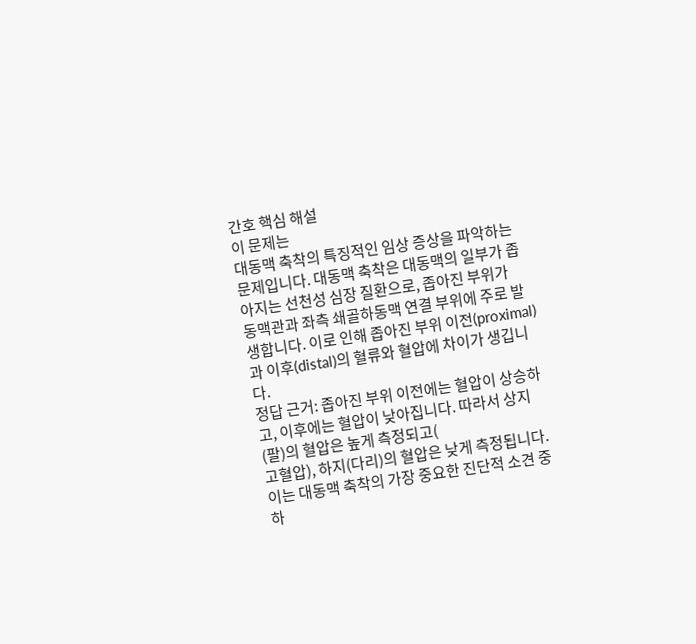간호 핵심 해설
이 문제는
대동맥 축착의 특징적인 임상 증상을 파악하는 문제입니다. 대동맥 축착은 대동맥의 일부가 좁아지는 선천성 심장 질환으로, 좁아진 부위가
동맥관과 좌측 쇄골하동맥 연결 부위에 주로 발생합니다. 이로 인해 좁아진 부위 이전(proximal)과 이후(distal)의 혈류와 혈압에 차이가 생깁니다.
정답 근거: 좁아진 부위 이전에는 혈압이 상승하고, 이후에는 혈압이 낮아집니다. 따라서 상지(팔)의 혈압은 높게 측정되고(
고혈압), 하지(다리)의 혈압은 낮게 측정됩니다. 이는 대동맥 축착의 가장 중요한 진단적 소견 중 하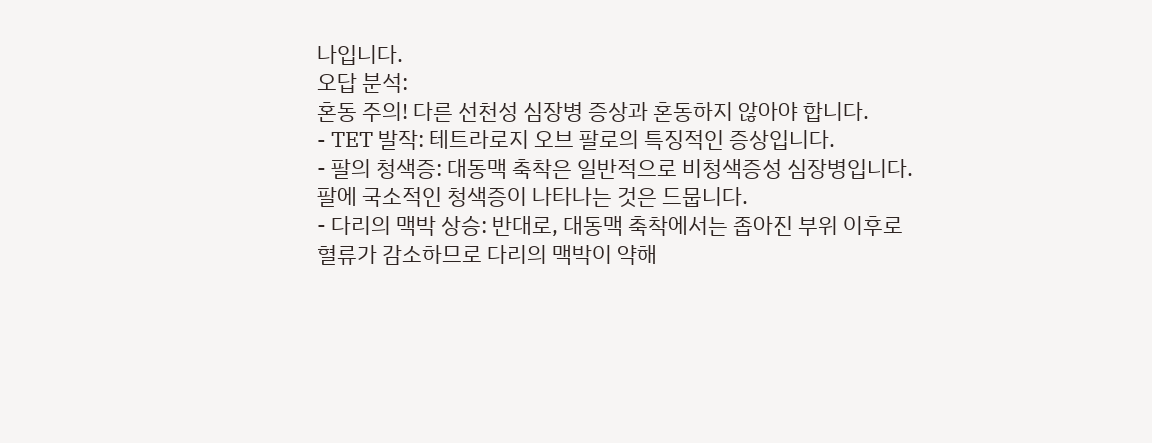나입니다.
오답 분석:
혼동 주의! 다른 선천성 심장병 증상과 혼동하지 않아야 합니다.
- TET 발작: 테트라로지 오브 팔로의 특징적인 증상입니다.
- 팔의 청색증: 대동맥 축착은 일반적으로 비청색증성 심장병입니다. 팔에 국소적인 청색증이 나타나는 것은 드뭅니다.
- 다리의 맥박 상승: 반대로, 대동맥 축착에서는 좁아진 부위 이후로 혈류가 감소하므로 다리의 맥박이 약해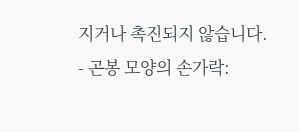지거나 촉진되지 않습니다.
- 곤봉 모양의 손가락: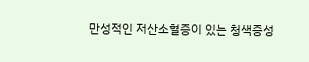만성적인 저산소혈증이 있는 청색증성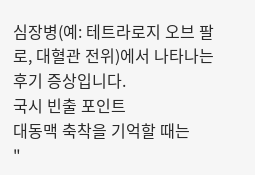심장병(예: 테트라로지 오브 팔로, 대혈관 전위)에서 나타나는 후기 증상입니다.
국시 빈출 포인트
대동맥 축착을 기억할 때는
"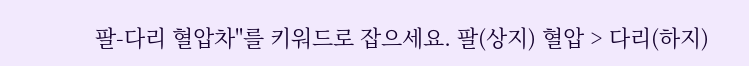팔-다리 혈압차"를 키워드로 잡으세요. 팔(상지) 혈압 > 다리(하지)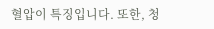혈압이 특징입니다. 또한, 청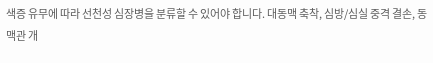색증 유무에 따라 선천성 심장병을 분류할 수 있어야 합니다. 대동맥 축착, 심방/심실 중격 결손, 동맥관 개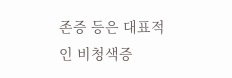존증 등은 대표적인 비청색증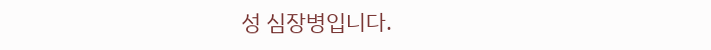성 심장병입니다.